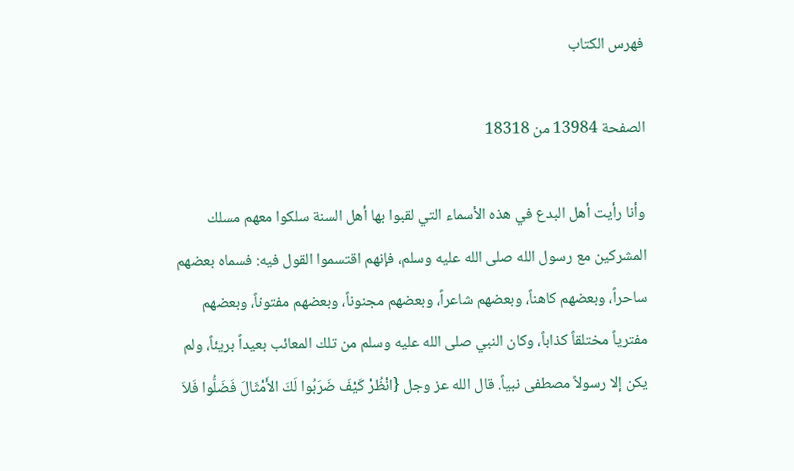فهرس الكتاب

الصفحة 13984 من 18318

وأنا رأيت أهل البدع في هذه الأسماء التي لقبوا بها أهل السنة سلكوا معهم مسلك المشركين مع رسول الله صلى الله عليه وسلم، فإنهم اقتسموا القول فيه: فسماه بعضهم ساحراً، وبعضهم كاهناً، وبعضهم شاعراً، وبعضهم مجنوناً، وبعضهم مفتوناً، وبعضهم مفترياً مختلقاً كذاباً، وكان النبي صلى الله عليه وسلم من تلك المعائب بعيداً بريئاً، ولم يكن إلا رسولاً مصطفى نبياً. قال الله عز وجل {انْظُرْ كَيْفَ ضَرَبُوا لَكَ الأَمْثَالَ فَضَلُّوا فَلاَ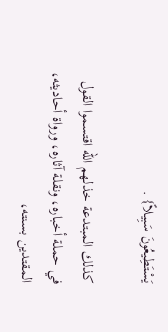يَسْتَطِيعُونَ سَبِيلاً} .

كذلك المبتدعة خذلهم الله اقتسموا القول في حملة أخباره، ونقلة آثاره، ورواة أحاديثه، المقتدين بسنته،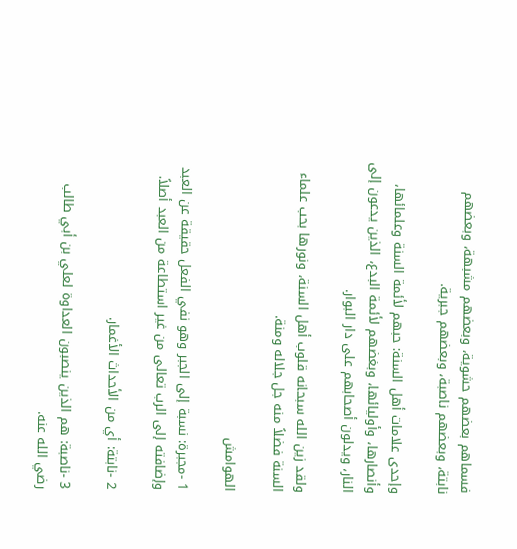فسماهم بعضهم حشوية، وبعضهم مشبهة، وبعضهم نابتة، وبعضهم ناصبة، وبعضهم جبرية.

وإحدى علامات أهل السنة: حبهم لأئمة السنة وعلمائها، وأنصارها، وأوليائها، وبغضهم لأئمة البدع، الذين يدعون إلى النار، ويدلون أصحابهم على دار البوار.

ولقد زين الله سبحانه قلوب أهل السنة، ونورها بحب علماء السنة فضلاً منه جل جلاله ومنة.

الهوامش

1 -مجبرة: نسبة إلى الجبر وهو نفي الفعل حقيقة عن العبد وإضافته إلى الرب تعالى من غير استطاعة من العبد أصلاً.

2 -نابتة: أي من الأحداث الأغمار.

3 -ناصبة: هم الذين ينصبون العداوة لعلي بن أبي طالب رضي الله عنه.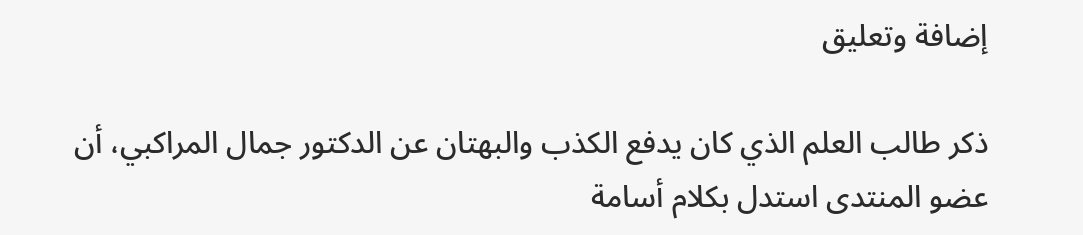إضافة وتعليق

ذكر طالب العلم الذي كان يدفع الكذب والبهتان عن الدكتور جمال المراكبي، أن عضو المنتدى استدل بكلام أسامة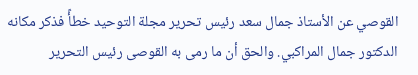القوصي عن الأستاذ جمال سعد رئيس تحرير مجلة التوحيد خطأً فذكر مكانه الدكتور جمال المراكبي. والحق أن ما رمى به القوصى رئيس التحرير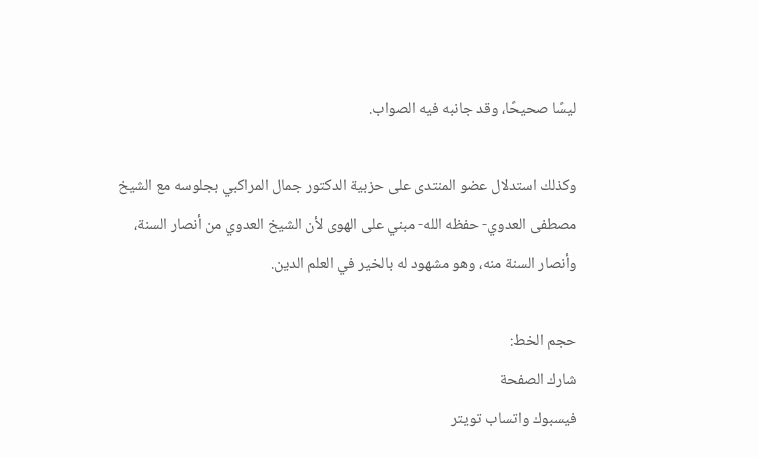ليسًا صحيحًا، وقد جانبه فيه الصواب.

وكذلك استدلال عضو المنتدى على حزبية الدكتور جمال المراكبي بجلوسه مع الشيخ مصطفى العدوي- حفظه الله- مبني على الهوى لأن الشيخ العدوي من أنصار السنة، وأنصار السنة منه، وهو مشهود له بالخير في العلم الدين.

حجم الخط:
شارك الصفحة
فيسبوك واتساب تويتر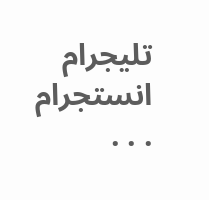تليجرام انستجرام
. . .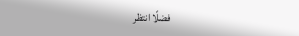فضلًا انتظر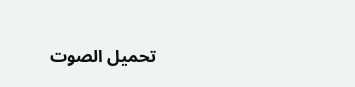تحميل الصوت